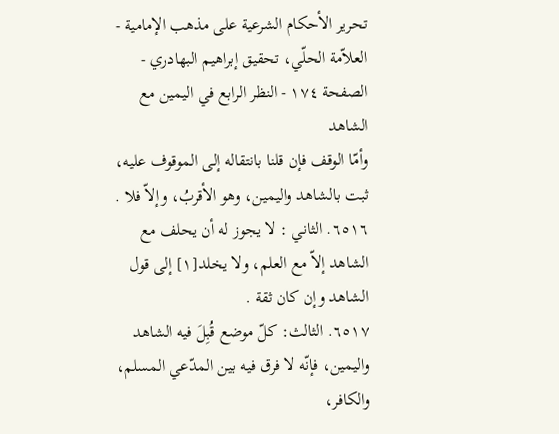تحرير الأحكام الشرعية على مذهب الإمامية - العلاّمة الحلّي، تحقيق إبراهيم البهادري - الصفحة ١٧٤ - النظر الرابع في اليمين مع الشاهد
وأمّا الوقف فإن قلنا بانتقاله إلى الموقوف عليه، ثبت بالشاهد واليمين، وهو الأقربُ، وإلاّ فلا .
٦٥١٦. الثاني : لا يجوز له أن يحلف مع الشاهد إلاّ مع العلم، ولا يخلد[١] إلى قول الشاهد وإن كان ثقة .
٦٥١٧. الثالث: كلّ موضع قُبِلَ فيه الشاهد واليمين، فإنّه لا فرق فيه بين المدّعي المسلم، والكافر،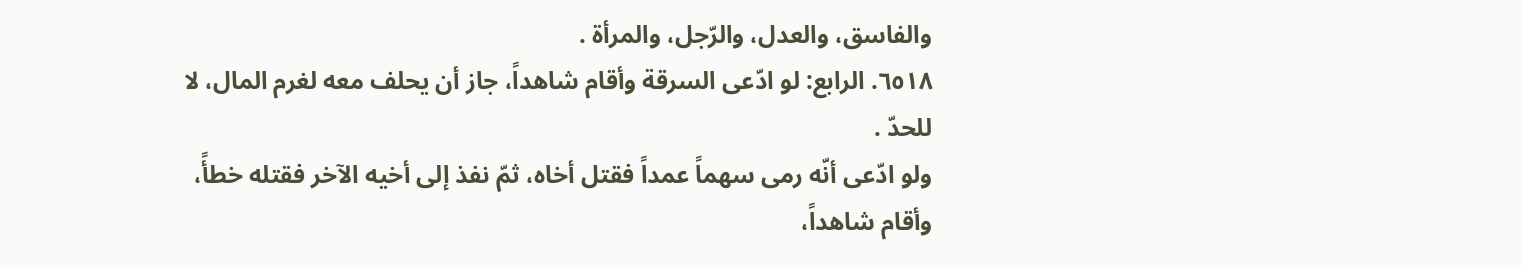والفاسق، والعدل، والرّجل، والمرأة .
٦٥١٨. الرابع: لو ادّعى السرقة وأقام شاهداً، جاز أن يحلف معه لغرم المال، لا للحدّ .
ولو ادّعى أنّه رمى سهماً عمداً فقتل أخاه، ثمّ نفذ إلى أخيه الآخر فقتله خطأً، وأقام شاهداً،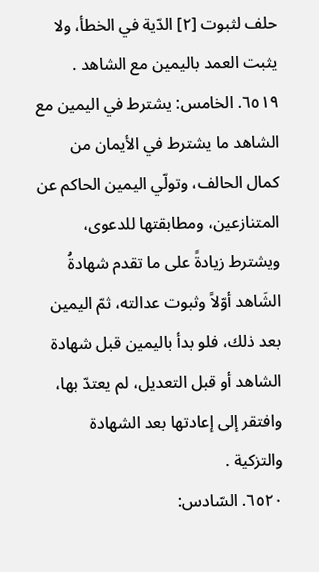حلف لثبوت [٢] الدّية في الخطأ، ولا يثبت العمد باليمين مع الشاهد .
٦٥١٩. الخامس: يشترط في اليمين مع الشاهد ما يشترط في الأيمان من كمال الحالف، وتولّي اليمين الحاكم عن المتنازعين، ومطابقتها للدعوى، ويشترط زيادةً على ما تقدم شهادةُ الشَاهد أوّلاً وثبوت عدالته، ثمّ اليمين بعد ذلك، فلو بدأ باليمين قبل شهادة الشاهد أو قبل التعديل، لم يعتدّ بها، وافتقر إلى إعادتها بعد الشهادة والتزكية .
٦٥٢٠. السّادس: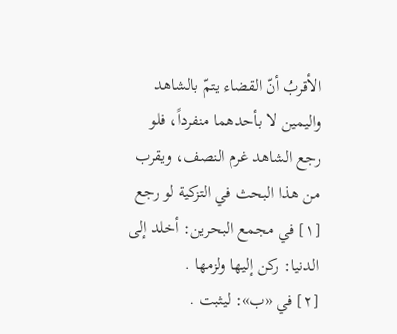الأقربُ أنّ القضاء يتمّ بالشاهد واليمين لا بأحدهما منفرداً، فلو رجع الشاهد غرم النصف، ويقرب من هذا البحث في التزكية لو رجع
[١] في مجمع البحرين: أخلد إلى الدنيا: ركن إليها ولزمها .
[٢] في «ب»: ليثبت .